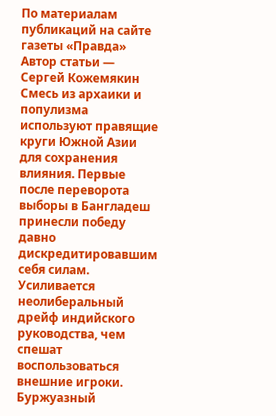По материалам публикаций на сайте газеты «Правда»
Автор статьи — Сергей Кожемякин
Смесь из архаики и популизма используют правящие круги Южной Азии для сохранения влияния. Первые после переворота выборы в Бангладеш принесли победу давно дискредитировавшим себя силам. Усиливается неолиберальный дрейф индийского руководства, чем спешат воспользоваться внешние игроки.
Буржуазный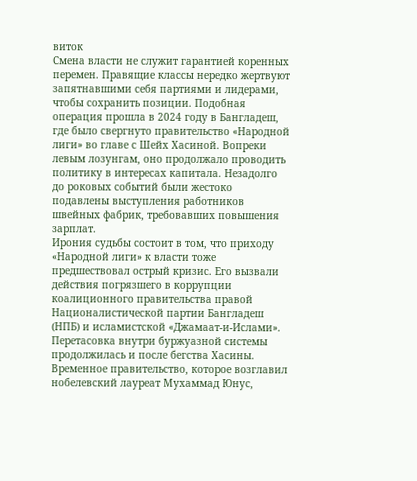виток
Смена власти не служит гарантией коренных перемен. Правящие классы нередко жертвуют запятнавшими себя партиями и лидерами, чтобы сохранить позиции. Подобная операция прошла в 2024 году в Бангладеш, где было свергнуто правительство «Народной лиги» во главе с Шейх Хасиной. Вопреки левым лозунгам, оно продолжало проводить политику в интересах капитала. Незадолго до роковых событий были жестоко подавлены выступления работников швейных фабрик, требовавших повышения зарплат.
Ирония судьбы состоит в том, что приходу «Народной лиги» к власти тоже предшествовал острый кризис. Его вызвали действия погрязшего в коррупции коалиционного правительства правой Националистической партии Бангладеш (НПБ) и исламистской «Джамаат-и-Ислами».
Перетасовка внутри буржуазной системы продолжилась и после бегства Хасины. Временное правительство, которое возглавил нобелевский лауреат Мухаммад Юнус,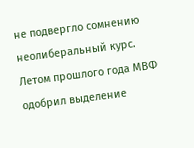не подвергло сомнению неолиберальный курс. Летом прошлого года МВФ одобрил выделение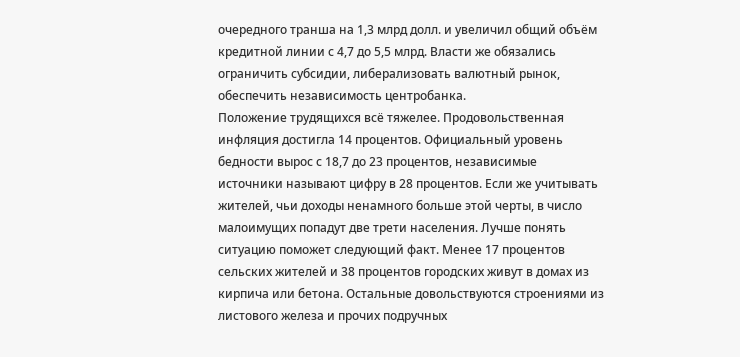очередного транша на 1,3 млрд долл. и увеличил общий объём кредитной линии с 4,7 до 5,5 млрд. Власти же обязались ограничить субсидии, либерализовать валютный рынок, обеспечить независимость центробанка.
Положение трудящихся всё тяжелее. Продовольственная инфляция достигла 14 процентов. Официальный уровень бедности вырос с 18,7 до 23 процентов, независимые источники называют цифру в 28 процентов. Если же учитывать жителей, чьи доходы ненамного больше этой черты, в число малоимущих попадут две трети населения. Лучше понять ситуацию поможет следующий факт. Менее 17 процентов сельских жителей и 38 процентов городских живут в домах из кирпича или бетона. Остальные довольствуются строениями из листового железа и прочих подручных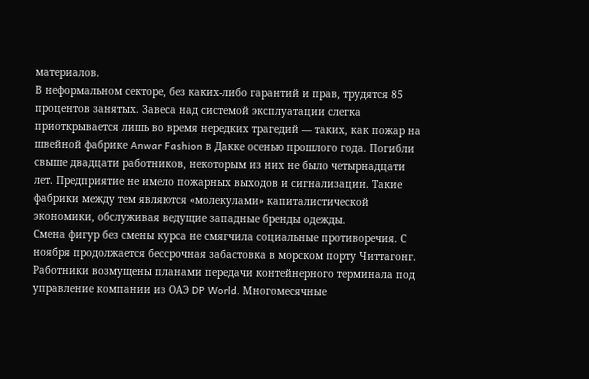материалов.
В неформальном секторе, без каких-либо гарантий и прав, трудятся 85 процентов занятых. Завеса над системой эксплуатации слегка приоткрывается лишь во время нередких трагедий — таких, как пожар на швейной фабрике Anwar Fashion в Дакке осенью прошлого года. Погибли свыше двадцати работников, некоторым из них не было четырнадцати лет. Предприятие не имело пожарных выходов и сигнализации. Такие фабрики между тем являются «молекулами» капиталистической экономики, обслуживая ведущие западные бренды одежды.
Смена фигур без смены курса не смягчила социальные противоречия. С ноября продолжается бессрочная забастовка в морском порту Читтагонг. Работники возмущены планами передачи контейнерного терминала под управление компании из ОАЭ DP World. Многомесячные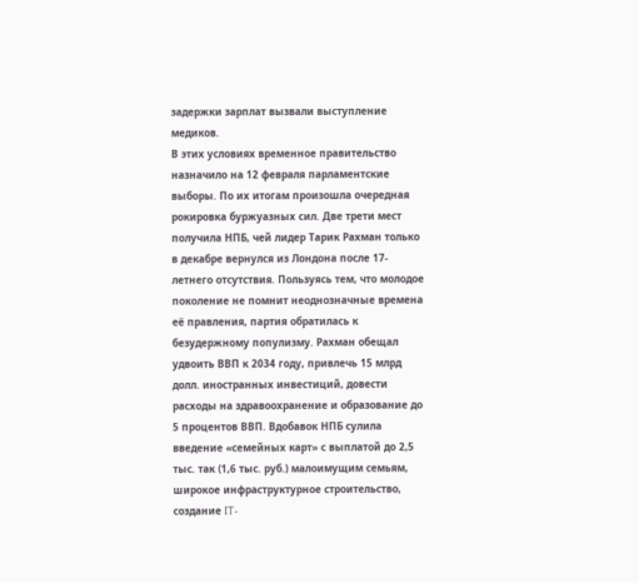задержки зарплат вызвали выступление медиков.
В этих условиях временное правительство назначило на 12 февраля парламентские выборы. По их итогам произошла очередная рокировка буржуазных сил. Две трети мест получила НПБ, чей лидер Тарик Рахман только в декабре вернулся из Лондона после 17-летнего отсутствия. Пользуясь тем, что молодое поколение не помнит неоднозначные времена её правления, партия обратилась к безудержному популизму. Рахман обещал удвоить ВВП к 2034 году, привлечь 15 млрд долл. иностранных инвестиций, довести расходы на здравоохранение и образование до 5 процентов ВВП. Вдобавок НПБ сулила введение «семейных карт» с выплатой до 2,5 тыс. так (1,6 тыс. руб.) малоимущим семьям, широкое инфраструктурное строительство, создание IT-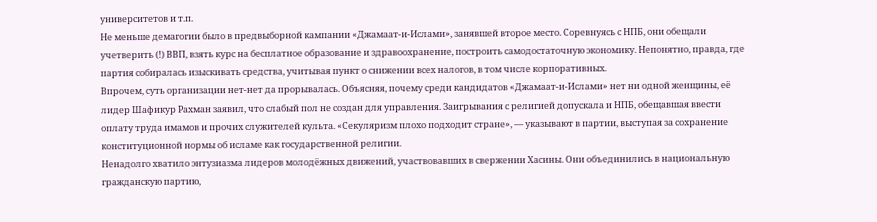университетов и т.п.
Не меньше демагогии было в предвыборной кампании «Джамаат-и-Ислами», занявшей второе место. Соревнуясь с НПБ, они обещали учетверить (!) ВВП, взять курс на бесплатное образование и здравоохранение, построить самодостаточную экономику. Непонятно, правда, где партия собиралась изыскивать средства, учитывая пункт о снижении всех налогов, в том числе корпоративных.
Впрочем, суть организации нет-нет да прорывалась. Объясняя, почему среди кандидатов «Джамаат-и-Ислами» нет ни одной женщины, её лидер Шафикур Рахман заявил, что слабый пол не создан для управления. Заигрывания с религией допускала и НПБ, обещавшая ввести оплату труда имамов и прочих служителей культа. «Секуляризм плохо подходит стране», — указывают в партии, выступая за сохранение конституционной нормы об исламе как государственной религии.
Ненадолго хватило энтузиазма лидеров молодёжных движений, участвовавших в свержении Хасины. Они объединились в национальную гражданскую партию,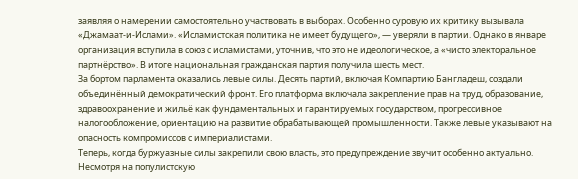заявляя о намерении самостоятельно участвовать в выборах. Особенно суровую их критику вызывала «Джамаат-и-Ислами». «Исламистская политика не имеет будущего», — уверяли в партии. Однако в январе организация вступила в союз с исламистами, уточнив, что это не идеологическое, а «чисто электоральное партнёрство». В итоге национальная гражданская партия получила шесть мест.
За бортом парламента оказались левые силы. Десять партий, включая Компартию Бангладеш, создали объединённый демократический фронт. Его платформа включала закрепление прав на труд, образование, здравоохранение и жильё как фундаментальных и гарантируемых государством, прогрессивное налогообложение, ориентацию на развитие обрабатывающей промышленности. Также левые указывают на опасность компромиссов с империалистами.
Теперь, когда буржуазные силы закрепили свою власть, это предупреждение звучит особенно актуально. Несмотря на популистскую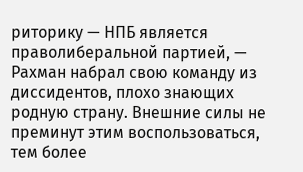риторику — НПБ является праволиберальной партией, — Рахман набрал свою команду из диссидентов, плохо знающих родную страну. Внешние силы не преминут этим воспользоваться, тем более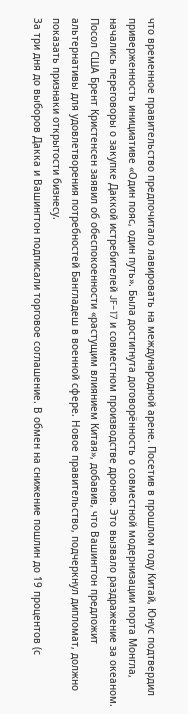что временное правительство предпочитало лавировать на международной арене. Посетив в прошлом году Китай, Юнус подтвердил приверженность инициативе «Один пояс, один путь». Была достигнута договорённость о совместной модернизации порта Монгла, начались переговоры о закупке Даккой истребителей JF-17 и совместном производстве дронов. Это вызвало раздражение за океаном. Посол США Брент Кристенсен заявил об обеспокоенности «растущим влиянием Китая», добавив, что Вашингтон предложит альтернативы для удовлетворения потребностей Бангладеш в военной сфере. Новое правительство, подчеркнул дипломат, должно показать признаки открытости бизнесу.
За три дня до выборов Дакка и Вашингтон подписали торговое соглашение. В обмен на снижение пошлин до 19 процентов (с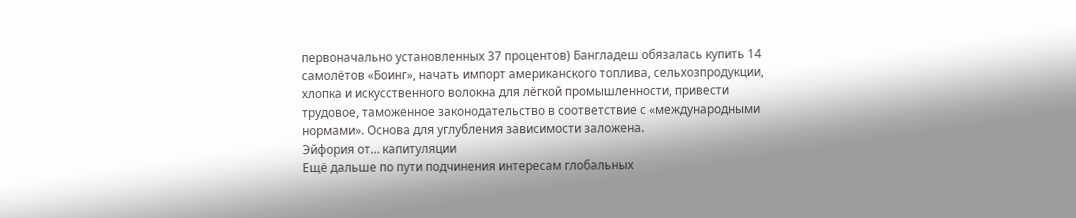первоначально установленных 37 процентов) Бангладеш обязалась купить 14 самолётов «Боинг», начать импорт американского топлива, сельхозпродукции, хлопка и искусственного волокна для лёгкой промышленности, привести трудовое, таможенное законодательство в соответствие с «международными нормами». Основа для углубления зависимости заложена.
Эйфория от… капитуляции
Ещё дальше по пути подчинения интересам глобальных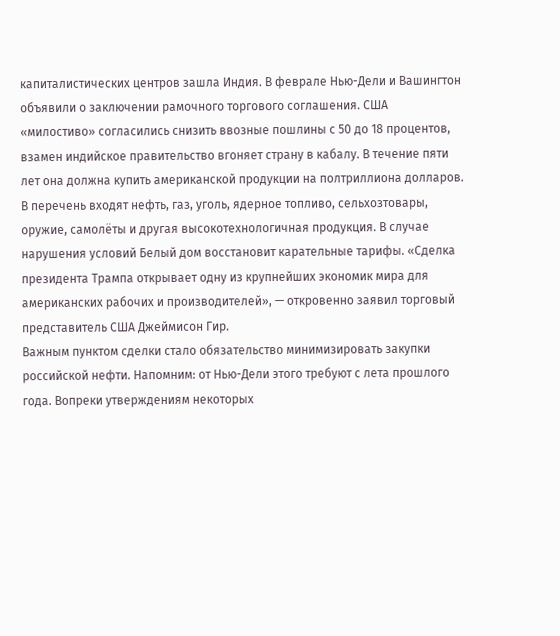капиталистических центров зашла Индия. В феврале Нью-Дели и Вашингтон объявили о заключении рамочного торгового соглашения. США «милостиво» согласились снизить ввозные пошлины с 50 до 18 процентов, взамен индийское правительство вгоняет страну в кабалу. В течение пяти лет она должна купить американской продукции на полтриллиона долларов. В перечень входят нефть, газ, уголь, ядерное топливо, сельхозтовары, оружие, самолёты и другая высокотехнологичная продукция. В случае нарушения условий Белый дом восстановит карательные тарифы. «Сделка президента Трампа открывает одну из крупнейших экономик мира для американских рабочих и производителей», — откровенно заявил торговый представитель США Джеймисон Гир.
Важным пунктом сделки стало обязательство минимизировать закупки российской нефти. Напомним: от Нью-Дели этого требуют с лета прошлого года. Вопреки утверждениям некоторых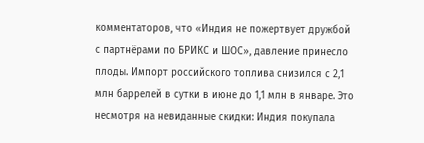комментаторов, что «Индия не пожертвует дружбой с партнёрами по БРИКС и ШОС», давление принесло плоды. Импорт российского топлива снизился с 2,1 млн баррелей в сутки в июне до 1,1 млн в январе. Это несмотря на невиданные скидки: Индия покупала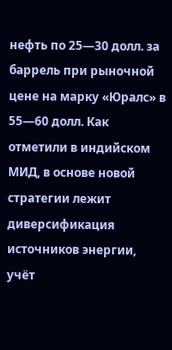нефть по 25—30 долл. за баррель при рыночной цене на марку «Юралс» в 55—60 долл. Как отметили в индийском МИД, в основе новой стратегии лежит диверсификация источников энергии, учёт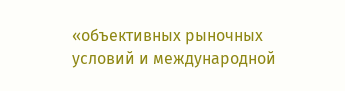«объективных рыночных условий и международной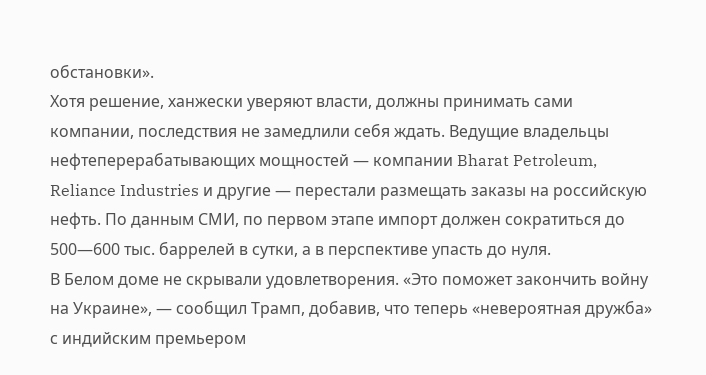обстановки».
Хотя решение, ханжески уверяют власти, должны принимать сами компании, последствия не замедлили себя ждать. Ведущие владельцы нефтеперерабатывающих мощностей — компании Bharat Petroleum, Reliance Industries и другие — перестали размещать заказы на российскую нефть. По данным СМИ, по первом этапе импорт должен сократиться до 500—600 тыс. баррелей в сутки, а в перспективе упасть до нуля.
В Белом доме не скрывали удовлетворения. «Это поможет закончить войну на Украине», — сообщил Трамп, добавив, что теперь «невероятная дружба» с индийским премьером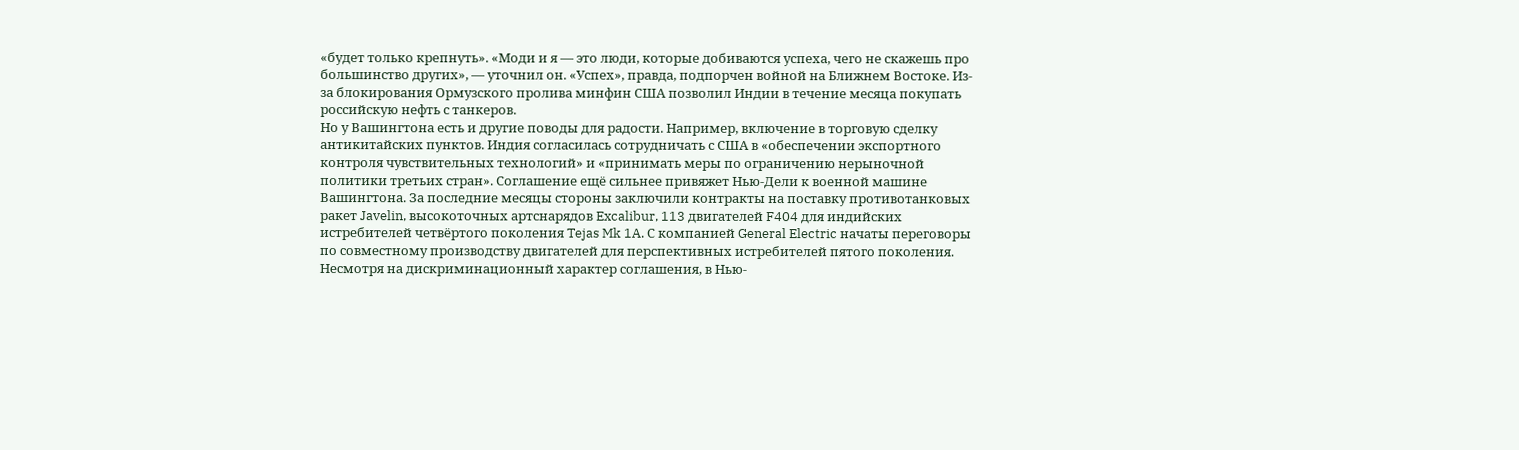«будет только крепнуть». «Моди и я — это люди, которые добиваются успеха, чего не скажешь про большинство других», — уточнил он. «Успех», правда, подпорчен войной на Ближнем Востоке. Из-за блокирования Ормузского пролива минфин США позволил Индии в течение месяца покупать российскую нефть с танкеров.
Но у Вашингтона есть и другие поводы для радости. Например, включение в торговую сделку антикитайских пунктов. Индия согласилась сотрудничать с США в «обеспечении экспортного контроля чувствительных технологий» и «принимать меры по ограничению нерыночной политики третьих стран». Соглашение ещё сильнее привяжет Нью-Дели к военной машине Вашингтона. За последние месяцы стороны заключили контракты на поставку противотанковых ракет Javelin, высокоточных артснарядов Excalibur, 113 двигателей F404 для индийских истребителей четвёртого поколения Tejas Mk 1A. С компанией General Electric начаты переговоры по совместному производству двигателей для перспективных истребителей пятого поколения.
Несмотря на дискриминационный характер соглашения, в Нью-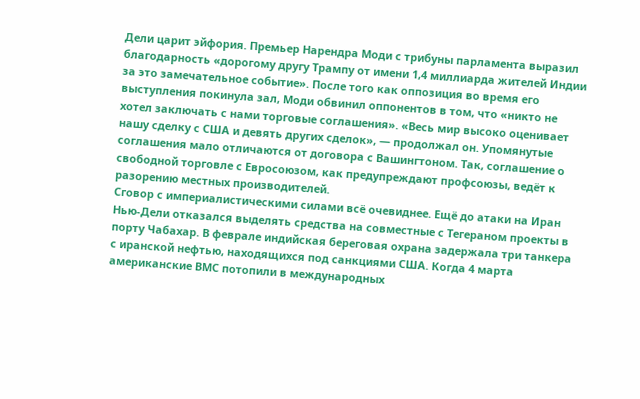Дели царит эйфория. Премьер Нарендра Моди с трибуны парламента выразил благодарность «дорогому другу Трампу от имени 1,4 миллиарда жителей Индии за это замечательное событие». После того как оппозиция во время его выступления покинула зал, Моди обвинил оппонентов в том, что «никто не хотел заключать с нами торговые соглашения». «Весь мир высоко оценивает нашу сделку с США и девять других сделок», — продолжал он. Упомянутые соглашения мало отличаются от договора с Вашингтоном. Так, соглашение о свободной торговле с Евросоюзом, как предупреждают профсоюзы, ведёт к разорению местных производителей.
Сговор с империалистическими силами всё очевиднее. Ещё до атаки на Иран Нью-Дели отказался выделять средства на совместные с Тегераном проекты в порту Чабахар. В феврале индийская береговая охрана задержала три танкера с иранской нефтью, находящихся под санкциями США. Когда 4 марта американские ВМС потопили в международных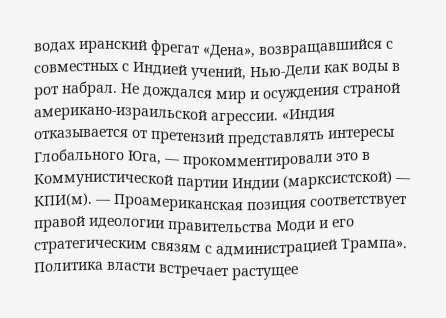водах иранский фрегат «Дена», возвращавшийся с совместных с Индией учений, Нью-Дели как воды в рот набрал. Не дождался мир и осуждения страной американо-израильской агрессии. «Индия отказывается от претензий представлять интересы Глобального Юга, — прокомментировали это в Коммунистической партии Индии (марксистской) — КПИ(м). — Проамериканская позиция соответствует правой идеологии правительства Моди и его стратегическим связям с администрацией Трампа».
Политика власти встречает растущее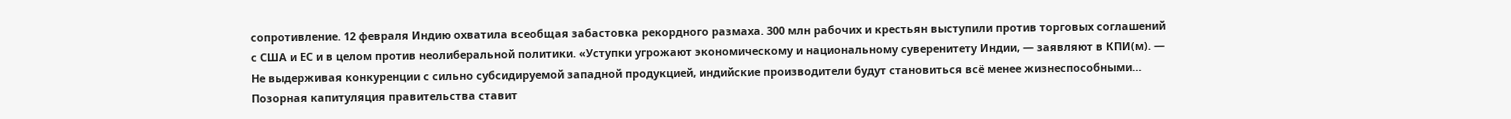сопротивление. 12 февраля Индию охватила всеобщая забастовка рекордного размаха. 300 млн рабочих и крестьян выступили против торговых соглашений с США и ЕС и в целом против неолиберальной политики. «Уступки угрожают экономическому и национальному суверенитету Индии, — заявляют в КПИ(м). — Не выдерживая конкуренции с сильно субсидируемой западной продукцией, индийские производители будут становиться всё менее жизнеспособными… Позорная капитуляция правительства ставит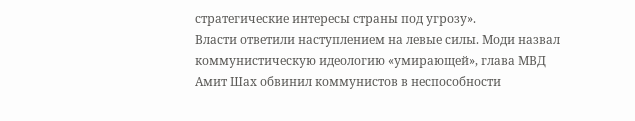стратегические интересы страны под угрозу».
Власти ответили наступлением на левые силы. Моди назвал коммунистическую идеологию «умирающей», глава МВД Амит Шах обвинил коммунистов в неспособности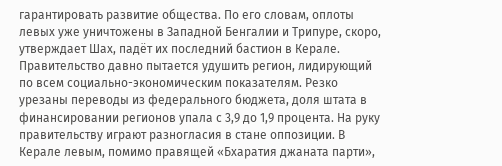гарантировать развитие общества. По его словам, оплоты левых уже уничтожены в Западной Бенгалии и Трипуре, скоро, утверждает Шах, падёт их последний бастион в Керале. Правительство давно пытается удушить регион, лидирующий по всем социально-экономическим показателям. Резко урезаны переводы из федерального бюджета, доля штата в финансировании регионов упала с 3,9 до 1,9 процента. На руку правительству играют разногласия в стане оппозиции. В Керале левым, помимо правящей «Бхаратия джаната парти»,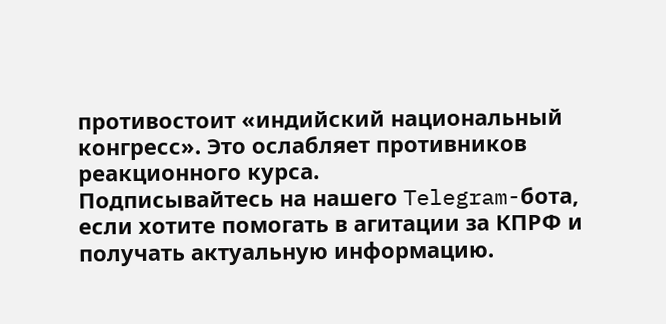противостоит «индийский национальный конгресс». Это ослабляет противников реакционного курса.
Подписывайтесь на нашего Telegram-бота, если хотите помогать в агитации за КПРФ и получать актуальную информацию.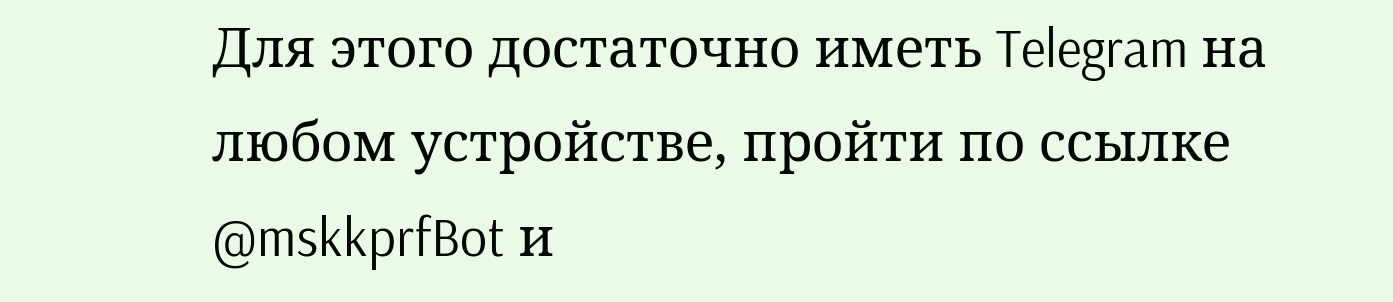Для этого достаточно иметь Telegram на любом устройстве, пройти по ссылке @mskkprfBot и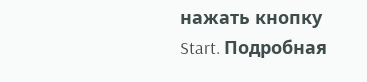нажать кнопку Start. Подробная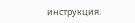инструкция.